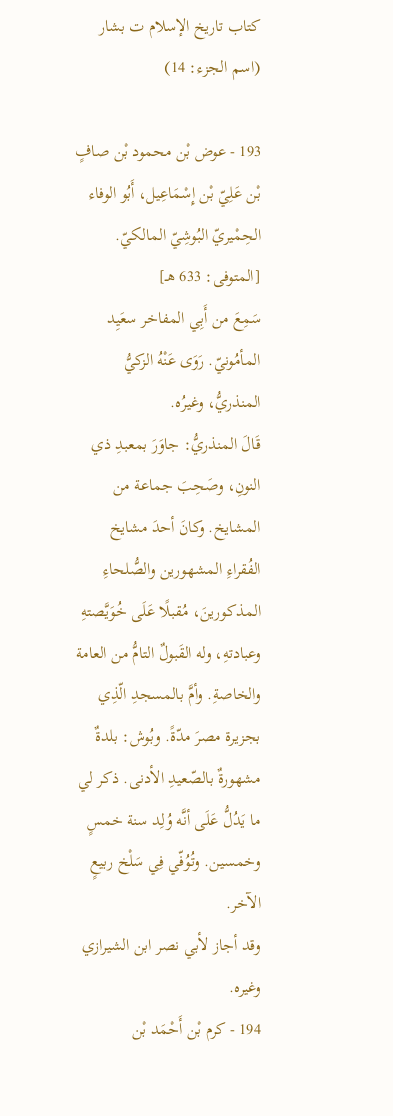كتاب تاريخ الإسلام ت بشار (اسم الجزء: 14)

193 - عوض بْن محمود بْن صافٍ بْن عَلِيّ بْن إِسْمَاعِيل، أَبُو الوفاء الحِمْيريّ البُوشِيّ المالكيّ. [المتوفى: 633 هـ]
سَمِعَ من أَبِي المفاخر سعَيِد المأمُونيّ. رَوَى عَنْهُ الزكيُّ المنذريُّ، وغيرُه.
قَالَ المنذريُّ: جاوَرَ بمعبدِ ذي النونِ، وصَحِبَ جماعة من المشايخ. وكانَ أحدَ مشايخ الفُقراءِ المشهورين والصُّلحاءِ المذكورينَ، مُقبلًا عَلَى خُوَيَّصتهِ وعبادتهِ، وله القَبولٌ التامُّ من العامة والخاصةِ. وأمَّ بالمسجدِ الّذِي بجزيرة مصرَ مدّةً. وبُوش: بلدةٌ مشهورةٌ بالصّعيدِ الأدنى. ذكر لي ما يَدُلُّ عَلَى أنَّه وُلِد سنة خمسٍ وخمسين. وتُوُفّي فِي سَلْخ ربيعٍ الآخر.
وقد أجاز لأبي نصر ابن الشيرازي وغيره.
194 - كرم بْن أَحْمَد بْن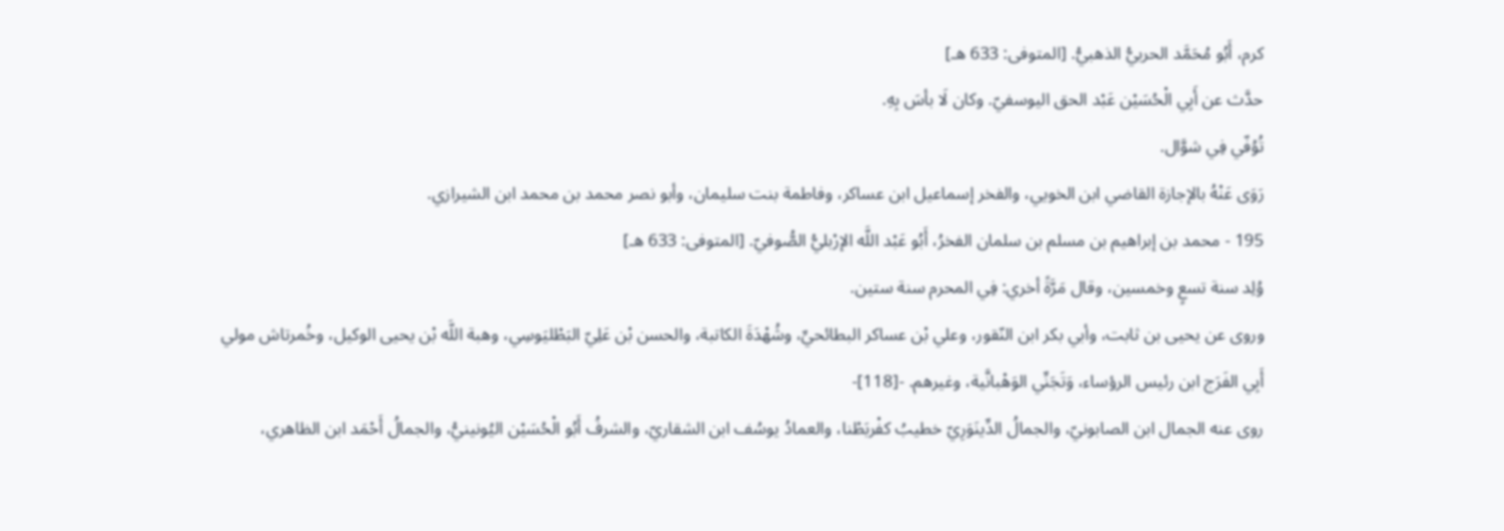كرم، أَبُو مُحَمَّد الحربيُّ الذهبيُّ. [المتوفى: 633 هـ]
حدَّث عن أَبِي الْحُسَيْن عَبْد الحق اليوسفيّ. وكان لَا بأسَ بِهِ.
تُوُفّي فِي شوَّال.
رَوَى عَنْهُ بالإجازة القاضي ابن الخويي، والفخر إسماعيل ابن عساكر، وفاطمة بنت سليمان، وأبو نصر محمد بن محمد ابن الشيرازي.
195 - محمد بن إبراهيم بن مسلم بن سلمان الفخرُ، أَبُو عَبْد اللَّه الإرْبليُّ الصُّوفيّ. [المتوفى: 633 هـ]
وُلِد سنة تسعٍ وخمسين، وقال مَرَّةً أخري: فِي المحرم سنة ستين.
وروى عن يحيى بن ثابت، وأبي بكر ابن النّقور، وعلي بْن عساكر البطائحيِّ، وشُهْدَةَ الكاتبة، والحسن بْن عَلِيّ البَطْليَوسِي، وهبة اللَّه بْن يحيى الوكيل، وخُمرتاش مولي أَبِي الفَرَج ابن رئيس الرؤساء، وَتَجَنِّي الوَهْبانَّية، وغيرهم. -[118]-
روى عنه الجمال ابن الصابونيّ، والجمالُ الدِّينَوَرِيّ خطيبُ كفْربَطْنا، والعمادُ يوسُف ابن الشقاريّ، والشرفُ أَبُو الْحُسَيْن اليُونينيُّ، والجمالُ أَحْمَد ابن الظاهري،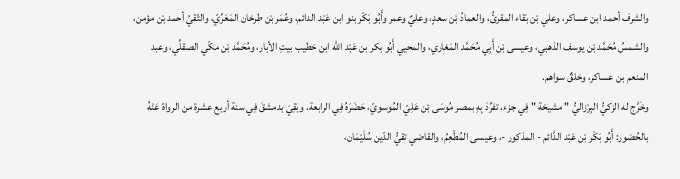والشرف أحمد ابن عساكر، وعلي بْن بَقاء المقرئُ، والعمادُ بْن سعدٍ، وعليٌ وعمر وأَبُو بَكْر بنو ابن عَبْد الدائم، وعُمَر بْن طرخان المَعَرِّيّ، والتّقيُ أحمد بْن مؤمن، والشمسُ مُحَمَّد بْن يوسف الذهبي، وعيسى بْن أَبِي مُحَمَّد المَغاري، والمحيي أَبُو بكر بن عَبْد الله ابن خطيب بيتِ الأبار، ومُحَمَّد بْن مكّي الصقلِّي، وعبد المنعم بن عساكر، وخلقٌ سواهم.
وخَرَّج له الزكيُّ البِرْزاليُّ " مشيخة " فِي جزء، تفرِّدَ بِهِ بمصر مُوسَى بْن عَلِيّ المُوسويّ، حَضَرَهُ فِي الرابعة. وبَقِيَ بدمشقَ فِي سنة أربع عشرة من الرواة عَنْهُ بالحُضور: أَبُو بَكْر بْن عَبْد الدَّائم - المذكور -، وعيسى المُطْعِمُ، والقاضي تقيُّ الدّين سُلَيْمَان،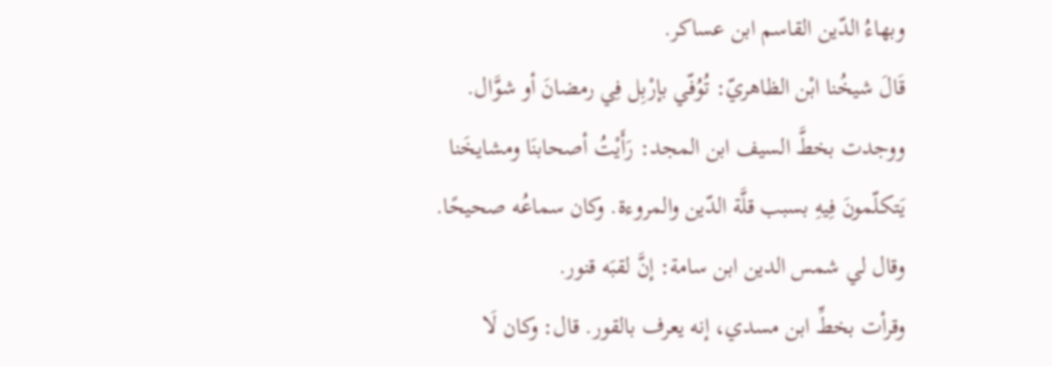وبهاءُ الدّين القاسم ابن عساكر.
قَالَ شيخُنا ابْن الظاهريّ: تُوُفّي بإرْبِل فِي رمضانَ أو شوَّال.
ووجدت بخطَّ السيف ابن المجد: رَأَيْتُ أصحابنَا ومشايخَنا يَتكلّمونَ فِيهِ بسبب قلَّة الدّين والمروءة. وكان سماعُه صحيحًا.
وقال لي شمس الدين ابن سامة: إنَّ لقبَه قنور.
وقرأت بخطِّ ابن مسدي، إنه يعرف بالقور. قال: وكان لَا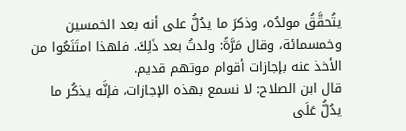يتُحقَّقُ مولدُه، وذكرَ ما يدُلُّ على أنه بعد الخمسين وخمسمائة، وقال مَرَّةً: ولدتُ بعد ذَلِكَ. فلهذا امتَنَعُوا من الأخذ عنه بإجازات أقوام موتهم قديم.
قال ابن الصلاح: لا نسمع بهذه الإجازات، فإنَّه يذكُر ما يدُلُّ عَلَى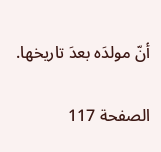أنّ مولدَه بعدَ تاريخها.

الصفحة 117